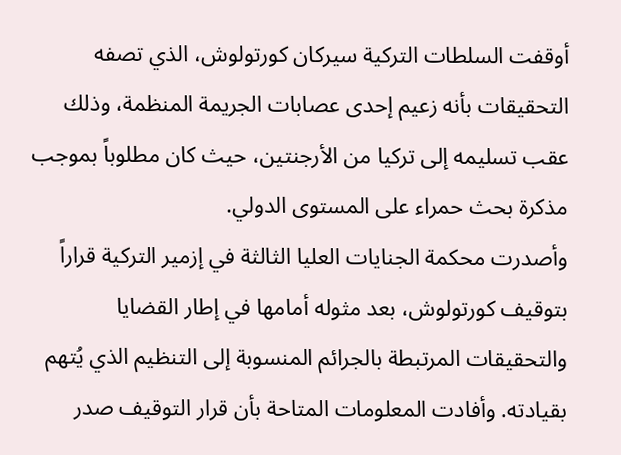أوقفت السلطات التركية سيركان كورتولوش، الذي تصفه التحقيقات بأنه زعيم إحدى عصابات الجريمة المنظمة، وذلك عقب تسليمه إلى تركيا من الأرجنتين، حيث كان مطلوباً بموجب مذكرة بحث حمراء على المستوى الدولي.
وأصدرت محكمة الجنايات العليا الثالثة في إزمير التركية قراراً بتوقيف كورتولوش، بعد مثوله أمامها في إطار القضايا والتحقيقات المرتبطة بالجرائم المنسوبة إلى التنظيم الذي يُتهم بقيادته. وأفادت المعلومات المتاحة بأن قرار التوقيف صدر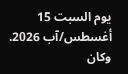يوم السبت 15 أغسطس/آب 2026.
وكان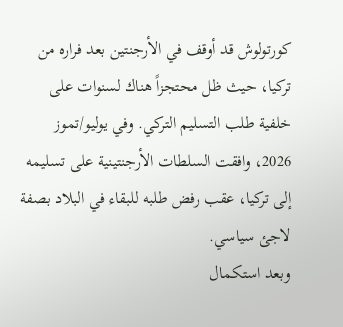كورتولوش قد أوقف في الأرجنتين بعد فراره من تركيا، حيث ظل محتجزاً هناك لسنوات على خلفية طلب التسليم التركي. وفي يوليو/تموز 2026، وافقت السلطات الأرجنتينية على تسليمه إلى تركيا، عقب رفض طلبه للبقاء في البلاد بصفة لاجئ سياسي.
وبعد استكمال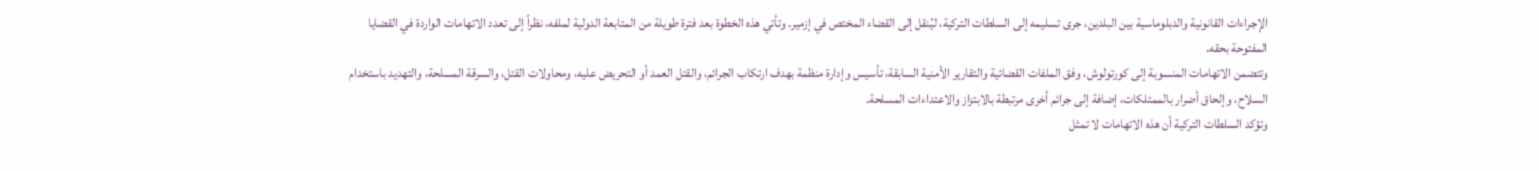الإجراءات القانونية والدبلوماسية بين البلدين، جرى تسليمه إلى السلطات التركية، ليُنقل إلى القضاء المختص في إزمير. وتأتي هذه الخطوة بعد فترة طويلة من المتابعة الدولية لملفه، نظراً إلى تعدد الاتهامات الواردة في القضايا المفتوحة بحقه.
وتتضمن الاتهامات المنسوبة إلى كورتولوش، وفق الملفات القضائية والتقارير الأمنية السابقة، تأسيس وإدارة منظمة بهدف ارتكاب الجرائم، والقتل العمد أو التحريض عليه، ومحاولات القتل، والسرقة المسلحة، والتهديد باستخدام السلاح، وإلحاق أضرار بالممتلكات، إضافة إلى جرائم أخرى مرتبطة بالابتزاز والاعتداءات المسلحة.
وتؤكد السلطات التركية أن هذه الاتهامات لا تمثل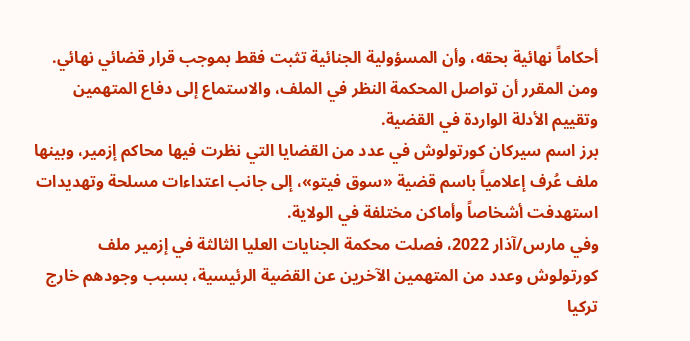أحكاماً نهائية بحقه، وأن المسؤولية الجنائية تثبت فقط بموجب قرار قضائي نهائي. ومن المقرر أن تواصل المحكمة النظر في الملف، والاستماع إلى دفاع المتهمين وتقييم الأدلة الواردة في القضية.
برز اسم سيركان كورتولوش في عدد من القضايا التي نظرت فيها محاكم إزمير، وبينها ملف عُرف إعلامياً باسم قضية «سوق فيتو»، إلى جانب اعتداءات مسلحة وتهديدات استهدفت أشخاصاً وأماكن مختلفة في الولاية.
وفي مارس/آذار 2022، فصلت محكمة الجنايات العليا الثالثة في إزمير ملف كورتولوش وعدد من المتهمين الآخرين عن القضية الرئيسية، بسبب وجودهم خارج تركيا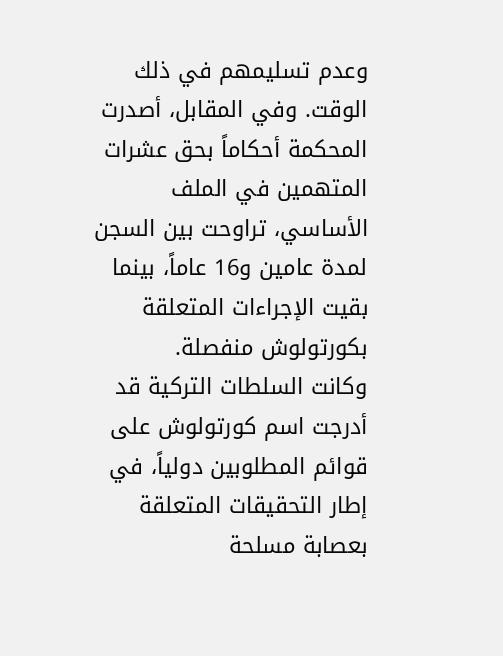وعدم تسليمهم في ذلك الوقت. وفي المقابل، أصدرت المحكمة أحكاماً بحق عشرات المتهمين في الملف الأساسي، تراوحت بين السجن لمدة عامين و16 عاماً، بينما بقيت الإجراءات المتعلقة بكورتولوش منفصلة.
وكانت السلطات التركية قد أدرجت اسم كورتولوش على قوائم المطلوبين دولياً، في إطار التحقيقات المتعلقة بعصابة مسلحة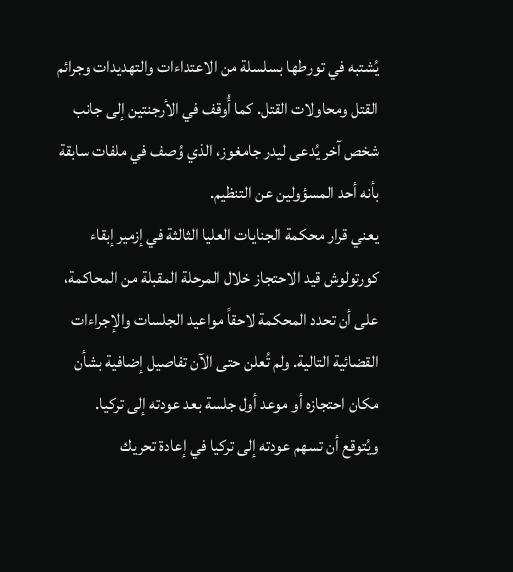يُشتبه في تورطها بسلسلة من الاعتداءات والتهديدات وجرائم القتل ومحاولات القتل. كما أُوقف في الأرجنتين إلى جانب شخص آخر يُدعى ليدر جامغوز، الذي وُصف في ملفات سابقة بأنه أحد المسؤولين عن التنظيم.
يعني قرار محكمة الجنايات العليا الثالثة في إزمير إبقاء كورتولوش قيد الاحتجاز خلال المرحلة المقبلة من المحاكمة، على أن تحدد المحكمة لاحقاً مواعيد الجلسات والإجراءات القضائية التالية. ولم تُعلن حتى الآن تفاصيل إضافية بشأن مكان احتجازه أو موعد أول جلسة بعد عودته إلى تركيا.
ويُتوقع أن تسهم عودته إلى تركيا في إعادة تحريك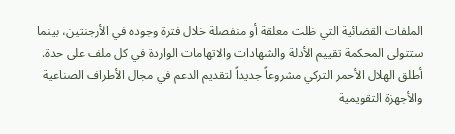الملفات القضائية التي ظلت معلقة أو منفصلة خلال فترة وجوده في الأرجنتين، بينما ستتولى المحكمة تقييم الأدلة والشهادات والاتهامات الواردة في كل ملف على حدة.
أطلق الهلال الأحمر التركي مشروعاً جديداً لتقديم الدعم في مجال الأطراف الصناعية والأجهزة التقويمية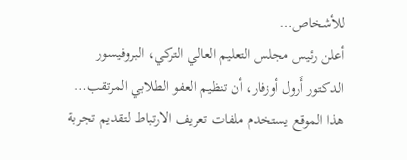للأشخاص…
أعلن رئيس مجلس التعليم العالي التركي، البروفيسور الدكتور أَرول أوزفار، أن تنظيم العفو الطلابي المرتقب…
هذا الموقع يستخدم ملفات تعريف الارتباط لتقديم تجربة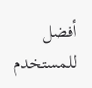أفضل للمستخدم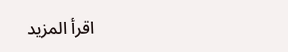اقرأ المزيد